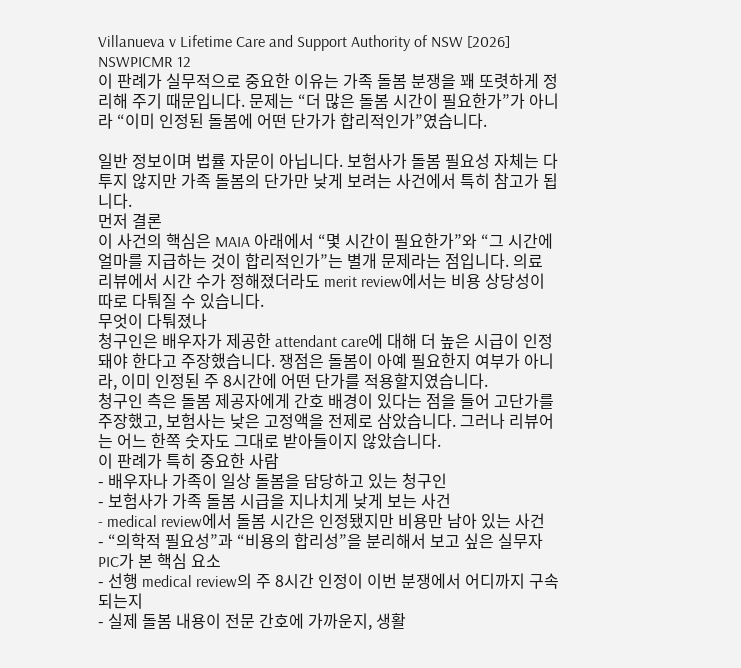Villanueva v Lifetime Care and Support Authority of NSW [2026] NSWPICMR 12
이 판례가 실무적으로 중요한 이유는 가족 돌봄 분쟁을 꽤 또렷하게 정리해 주기 때문입니다. 문제는 “더 많은 돌봄 시간이 필요한가”가 아니라 “이미 인정된 돌봄에 어떤 단가가 합리적인가”였습니다.

일반 정보이며 법률 자문이 아닙니다. 보험사가 돌봄 필요성 자체는 다투지 않지만 가족 돌봄의 단가만 낮게 보려는 사건에서 특히 참고가 됩니다.
먼저 결론
이 사건의 핵심은 MAIA 아래에서 “몇 시간이 필요한가”와 “그 시간에 얼마를 지급하는 것이 합리적인가”는 별개 문제라는 점입니다. 의료 리뷰에서 시간 수가 정해졌더라도 merit review에서는 비용 상당성이 따로 다퉈질 수 있습니다.
무엇이 다퉈졌나
청구인은 배우자가 제공한 attendant care에 대해 더 높은 시급이 인정돼야 한다고 주장했습니다. 쟁점은 돌봄이 아예 필요한지 여부가 아니라, 이미 인정된 주 8시간에 어떤 단가를 적용할지였습니다.
청구인 측은 돌봄 제공자에게 간호 배경이 있다는 점을 들어 고단가를 주장했고, 보험사는 낮은 고정액을 전제로 삼았습니다. 그러나 리뷰어는 어느 한쪽 숫자도 그대로 받아들이지 않았습니다.
이 판례가 특히 중요한 사람
- 배우자나 가족이 일상 돌봄을 담당하고 있는 청구인
- 보험사가 가족 돌봄 시급을 지나치게 낮게 보는 사건
- medical review에서 돌봄 시간은 인정됐지만 비용만 남아 있는 사건
- “의학적 필요성”과 “비용의 합리성”을 분리해서 보고 싶은 실무자
PIC가 본 핵심 요소
- 선행 medical review의 주 8시간 인정이 이번 분쟁에서 어디까지 구속되는지
- 실제 돌봄 내용이 전문 간호에 가까운지, 생활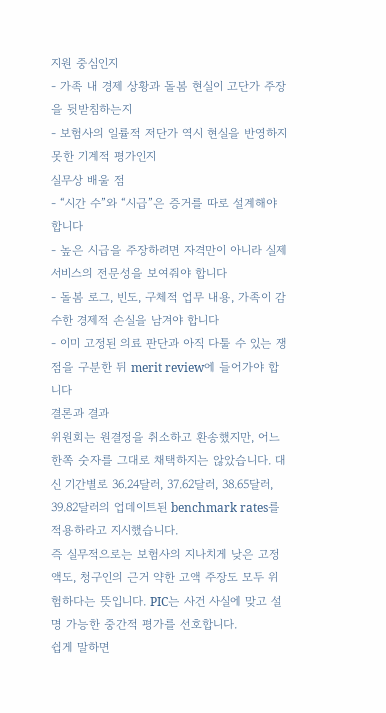지원 중심인지
- 가족 내 경제 상황과 돌봄 현실이 고단가 주장을 뒷받침하는지
- 보험사의 일률적 저단가 역시 현실을 반영하지 못한 기계적 평가인지
실무상 배울 점
- “시간 수”와 “시급”은 증거를 따로 설계해야 합니다
- 높은 시급을 주장하려면 자격만이 아니라 실제 서비스의 전문성을 보여줘야 합니다
- 돌봄 로그, 빈도, 구체적 업무 내용, 가족이 감수한 경제적 손실을 남겨야 합니다
- 이미 고정된 의료 판단과 아직 다툴 수 있는 쟁점을 구분한 뒤 merit review에 들어가야 합니다
결론과 결과
위원회는 원결정을 취소하고 환송했지만, 어느 한쪽 숫자를 그대로 채택하지는 않았습니다. 대신 기간별로 36.24달러, 37.62달러, 38.65달러, 39.82달러의 업데이트된 benchmark rates를 적용하라고 지시했습니다.
즉 실무적으로는 보험사의 지나치게 낮은 고정액도, 청구인의 근거 약한 고액 주장도 모두 위험하다는 뜻입니다. PIC는 사건 사실에 맞고 설명 가능한 중간적 평가를 선호합니다.
쉽게 말하면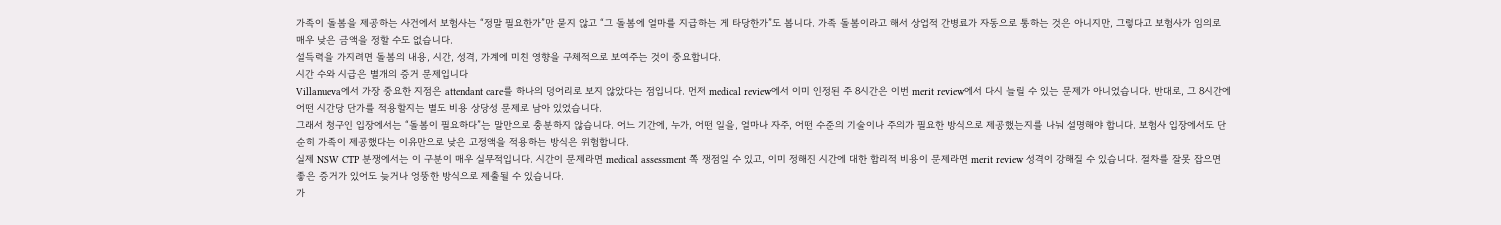가족이 돌봄을 제공하는 사건에서 보험사는 “정말 필요한가”만 묻지 않고 “그 돌봄에 얼마를 지급하는 게 타당한가”도 봅니다. 가족 돌봄이라고 해서 상업적 간병료가 자동으로 통하는 것은 아니지만, 그렇다고 보험사가 임의로 매우 낮은 금액을 정할 수도 없습니다.
설득력을 가지려면 돌봄의 내용, 시간, 성격, 가계에 미친 영향을 구체적으로 보여주는 것이 중요합니다.
시간 수와 시급은 별개의 증거 문제입니다
Villanueva에서 가장 중요한 지점은 attendant care를 하나의 덩어리로 보지 않았다는 점입니다. 먼저 medical review에서 이미 인정된 주 8시간은 이번 merit review에서 다시 늘릴 수 있는 문제가 아니었습니다. 반대로, 그 8시간에 어떤 시간당 단가를 적용할지는 별도 비용 상당성 문제로 남아 있었습니다.
그래서 청구인 입장에서는 “돌봄이 필요하다”는 말만으로 충분하지 않습니다. 어느 기간에, 누가, 어떤 일을, 얼마나 자주, 어떤 수준의 기술이나 주의가 필요한 방식으로 제공했는지를 나눠 설명해야 합니다. 보험사 입장에서도 단순히 가족이 제공했다는 이유만으로 낮은 고정액을 적용하는 방식은 위험합니다.
실제 NSW CTP 분쟁에서는 이 구분이 매우 실무적입니다. 시간이 문제라면 medical assessment 쪽 쟁점일 수 있고, 이미 정해진 시간에 대한 합리적 비용이 문제라면 merit review 성격이 강해질 수 있습니다. 절차를 잘못 잡으면 좋은 증거가 있어도 늦거나 엉뚱한 방식으로 제출될 수 있습니다.
가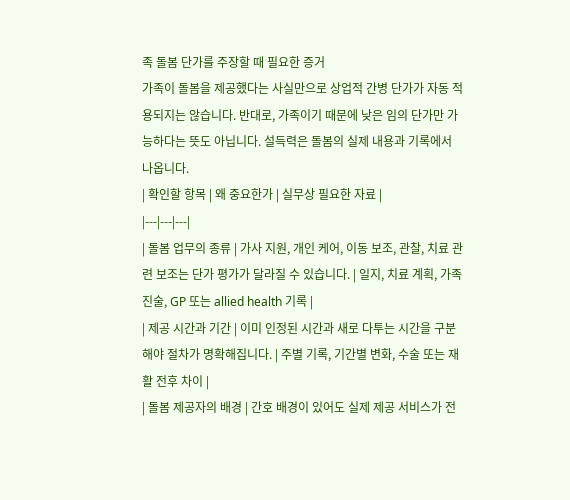족 돌봄 단가를 주장할 때 필요한 증거
가족이 돌봄을 제공했다는 사실만으로 상업적 간병 단가가 자동 적용되지는 않습니다. 반대로, 가족이기 때문에 낮은 임의 단가만 가능하다는 뜻도 아닙니다. 설득력은 돌봄의 실제 내용과 기록에서 나옵니다.
| 확인할 항목 | 왜 중요한가 | 실무상 필요한 자료 |
|---|---|---|
| 돌봄 업무의 종류 | 가사 지원, 개인 케어, 이동 보조, 관찰, 치료 관련 보조는 단가 평가가 달라질 수 있습니다. | 일지, 치료 계획, 가족 진술, GP 또는 allied health 기록 |
| 제공 시간과 기간 | 이미 인정된 시간과 새로 다투는 시간을 구분해야 절차가 명확해집니다. | 주별 기록, 기간별 변화, 수술 또는 재활 전후 차이 |
| 돌봄 제공자의 배경 | 간호 배경이 있어도 실제 제공 서비스가 전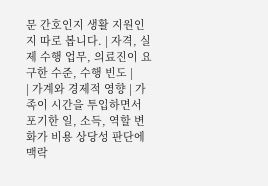문 간호인지 생활 지원인지 따로 봅니다. | 자격, 실제 수행 업무, 의료진이 요구한 수준, 수행 빈도 |
| 가계와 경제적 영향 | 가족이 시간을 투입하면서 포기한 일, 소득, 역할 변화가 비용 상당성 판단에 맥락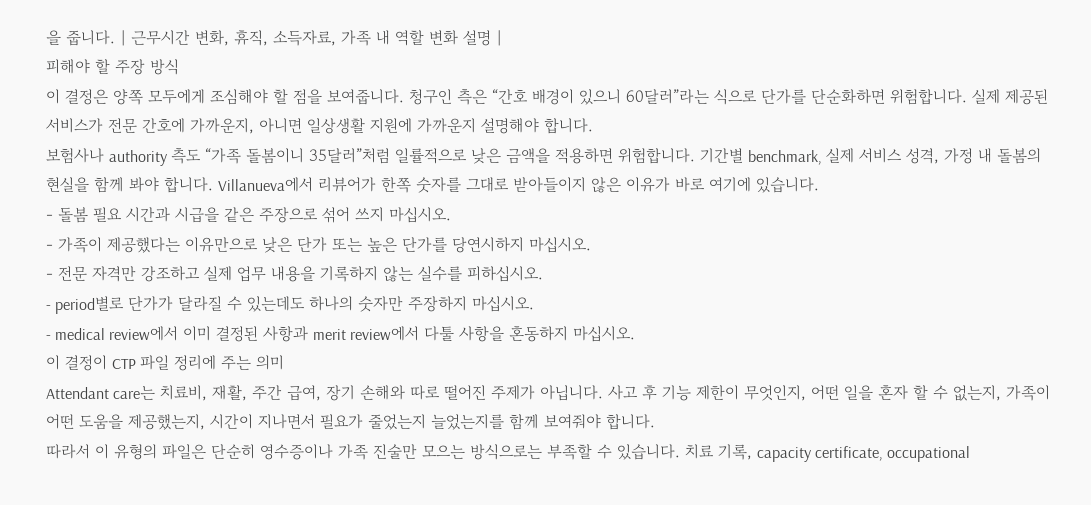을 줍니다. | 근무시간 변화, 휴직, 소득자료, 가족 내 역할 변화 설명 |
피해야 할 주장 방식
이 결정은 양쪽 모두에게 조심해야 할 점을 보여줍니다. 청구인 측은 “간호 배경이 있으니 60달러”라는 식으로 단가를 단순화하면 위험합니다. 실제 제공된 서비스가 전문 간호에 가까운지, 아니면 일상생활 지원에 가까운지 설명해야 합니다.
보험사나 authority 측도 “가족 돌봄이니 35달러”처럼 일률적으로 낮은 금액을 적용하면 위험합니다. 기간별 benchmark, 실제 서비스 성격, 가정 내 돌봄의 현실을 함께 봐야 합니다. Villanueva에서 리뷰어가 한쪽 숫자를 그대로 받아들이지 않은 이유가 바로 여기에 있습니다.
- 돌봄 필요 시간과 시급을 같은 주장으로 섞어 쓰지 마십시오.
- 가족이 제공했다는 이유만으로 낮은 단가 또는 높은 단가를 당연시하지 마십시오.
- 전문 자격만 강조하고 실제 업무 내용을 기록하지 않는 실수를 피하십시오.
- period별로 단가가 달라질 수 있는데도 하나의 숫자만 주장하지 마십시오.
- medical review에서 이미 결정된 사항과 merit review에서 다툴 사항을 혼동하지 마십시오.
이 결정이 CTP 파일 정리에 주는 의미
Attendant care는 치료비, 재활, 주간 급여, 장기 손해와 따로 떨어진 주제가 아닙니다. 사고 후 기능 제한이 무엇인지, 어떤 일을 혼자 할 수 없는지, 가족이 어떤 도움을 제공했는지, 시간이 지나면서 필요가 줄었는지 늘었는지를 함께 보여줘야 합니다.
따라서 이 유형의 파일은 단순히 영수증이나 가족 진술만 모으는 방식으로는 부족할 수 있습니다. 치료 기록, capacity certificate, occupational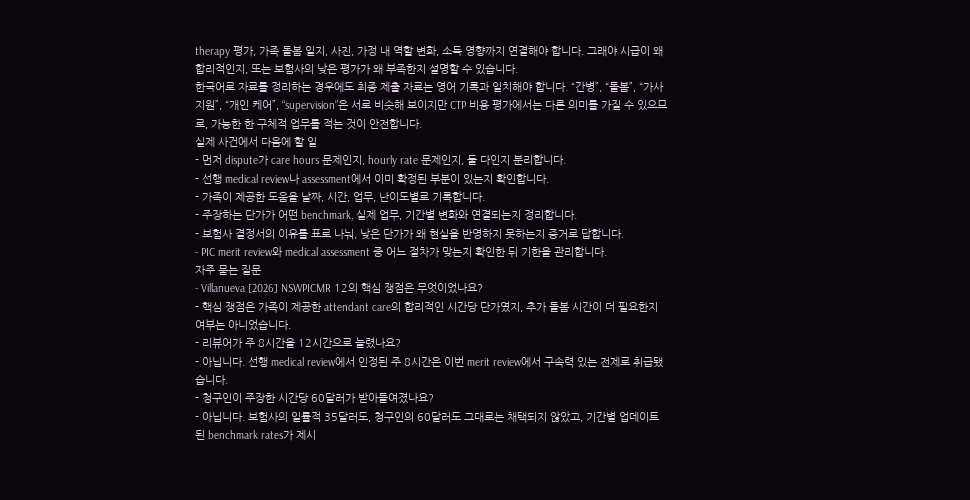therapy 평가, 가족 돌봄 일지, 사진, 가정 내 역할 변화, 소득 영향까지 연결해야 합니다. 그래야 시급이 왜 합리적인지, 또는 보험사의 낮은 평가가 왜 부족한지 설명할 수 있습니다.
한국어로 자료를 정리하는 경우에도 최종 제출 자료는 영어 기록과 일치해야 합니다. “간병”, “돌봄”, “가사 지원”, “개인 케어”, “supervision”은 서로 비슷해 보이지만 CTP 비용 평가에서는 다른 의미를 가질 수 있으므로, 가능한 한 구체적 업무를 적는 것이 안전합니다.
실제 사건에서 다음에 할 일
- 먼저 dispute가 care hours 문제인지, hourly rate 문제인지, 둘 다인지 분리합니다.
- 선행 medical review나 assessment에서 이미 확정된 부분이 있는지 확인합니다.
- 가족이 제공한 도움을 날짜, 시간, 업무, 난이도별로 기록합니다.
- 주장하는 단가가 어떤 benchmark, 실제 업무, 기간별 변화와 연결되는지 정리합니다.
- 보험사 결정서의 이유를 표로 나눠, 낮은 단가가 왜 현실을 반영하지 못하는지 증거로 답합니다.
- PIC merit review와 medical assessment 중 어느 절차가 맞는지 확인한 뒤 기한을 관리합니다.
자주 묻는 질문
- Villanueva [2026] NSWPICMR 12의 핵심 쟁점은 무엇이었나요?
- 핵심 쟁점은 가족이 제공한 attendant care의 합리적인 시간당 단가였지, 추가 돌봄 시간이 더 필요한지 여부는 아니었습니다.
- 리뷰어가 주 8시간을 12시간으로 늘렸나요?
- 아닙니다. 선행 medical review에서 인정된 주 8시간은 이번 merit review에서 구속력 있는 전제로 취급됐습니다.
- 청구인이 주장한 시간당 60달러가 받아들여졌나요?
- 아닙니다. 보험사의 일률적 35달러도, 청구인의 60달러도 그대로는 채택되지 않았고, 기간별 업데이트된 benchmark rates가 제시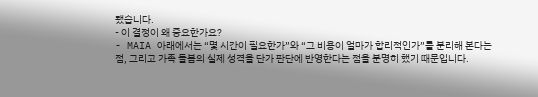됐습니다.
- 이 결정이 왜 중요한가요?
- MAIA 아래에서는 “몇 시간이 필요한가”와 “그 비용이 얼마가 합리적인가”를 분리해 본다는 점, 그리고 가족 돌봄의 실제 성격을 단가 판단에 반영한다는 점을 분명히 했기 때문입니다.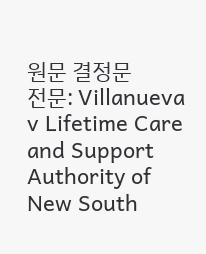원문 결정문
전문: Villanueva v Lifetime Care and Support Authority of New South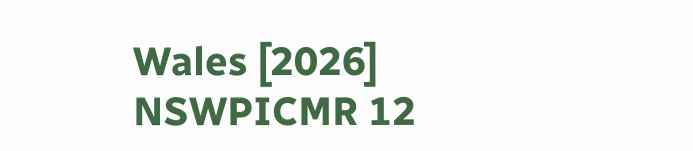Wales [2026] NSWPICMR 12